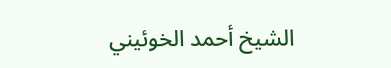الشيخ أحمد الخوئيني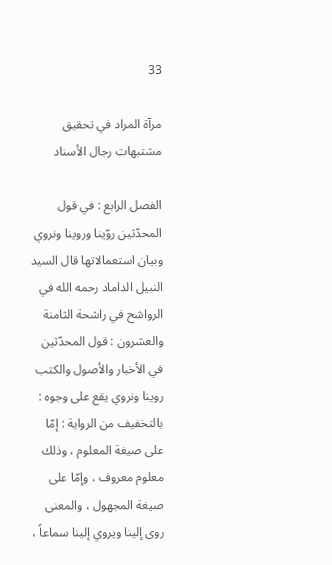33

مرآة المراد في تحقيق مشتبهات رجال الأسناد

الفصل الرابع : في قول المحدّثين روّينا وروينا ونروي وبيان استعمالاتها قال السيد النبيل الداماد رحمه الله في الرواشح في راشحة الثامنة والعشرون : قول المحدّثين في الأخبار والأصول والكتب روينا ونروي يقع على وجوه : بالتخفيف من الرواية : إمّا على صيغة المعلوم ، وذلك معلوم معروف ، وإمّا على صيغة المجهول ، والمعنى روى إلينا ويروي إلينا سماعاً ،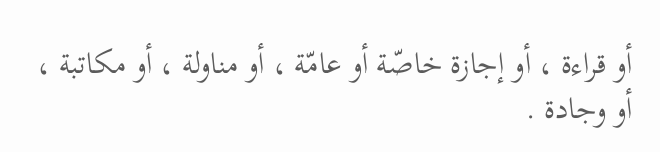أو قراءة ، أو إجازة خاصّة أو عامّة ، أو مناولة ، أو مكاتبة ، أو وجادة .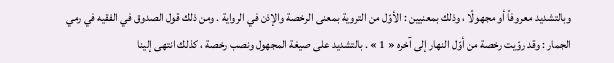وبالتشديد معروفاً أو مجهولًا ، وذلك بمعنيين : الأوّل من التروية بمعنى الرخصة والإذن في الرواية . ومن ذلك قول الصدوق في الفقيه في رمي الجمار : وقد روّيت رخصة من أوّل النهار إلى آخره « 1 » . بالتشديد على صيغة المجهول ونصب رخصة ، كذلك انتهى إلينا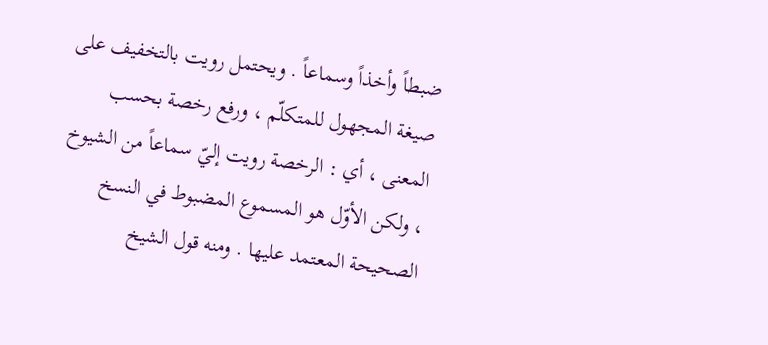ضبطاً وأخذاً وسماعاً . ويحتمل رويت بالتخفيف على صيغة المجهول للمتكلّم ، ورفع رخصة بحسب المعنى ، أي : الرخصة رويت إليّ سماعاً من الشيوخ ، ولكن الأوّل هو المسموع المضبوط في النسخ الصحيحة المعتمد عليها . ومنه قول الشيخ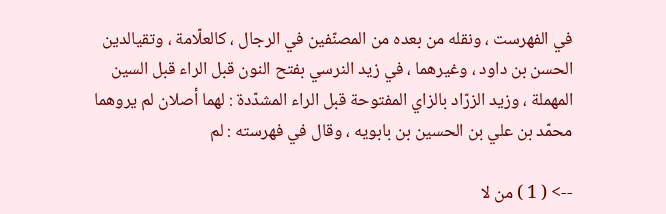في الفهرست ، ونقله من بعده من المصنّفين في الرجال ، كالعلّامة ، وتقيالدين الحسن بن داود ، وغيرهما ، في زيد النرسي بفتح النون قبل الراء قبل السين المهملة ، وزيد الزرّاد بالزاي المفتوحة قبل الراء المشدّدة : لهما أصلان لم يروهما محمّد بن علي بن الحسين بن بابويه ، وقال في فهرسته : لم

--> ( 1 ) من لا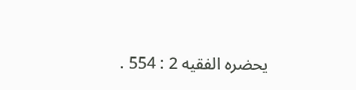يحضره الفقيه 2 : 554 .